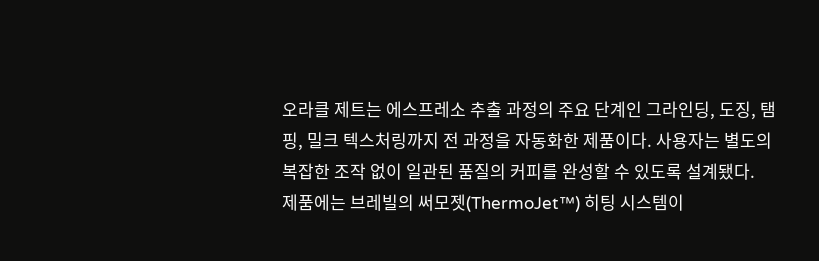오라클 제트는 에스프레소 추출 과정의 주요 단계인 그라인딩, 도징, 탬핑, 밀크 텍스처링까지 전 과정을 자동화한 제품이다. 사용자는 별도의 복잡한 조작 없이 일관된 품질의 커피를 완성할 수 있도록 설계됐다.
제품에는 브레빌의 써모젯(ThermoJet™) 히팅 시스템이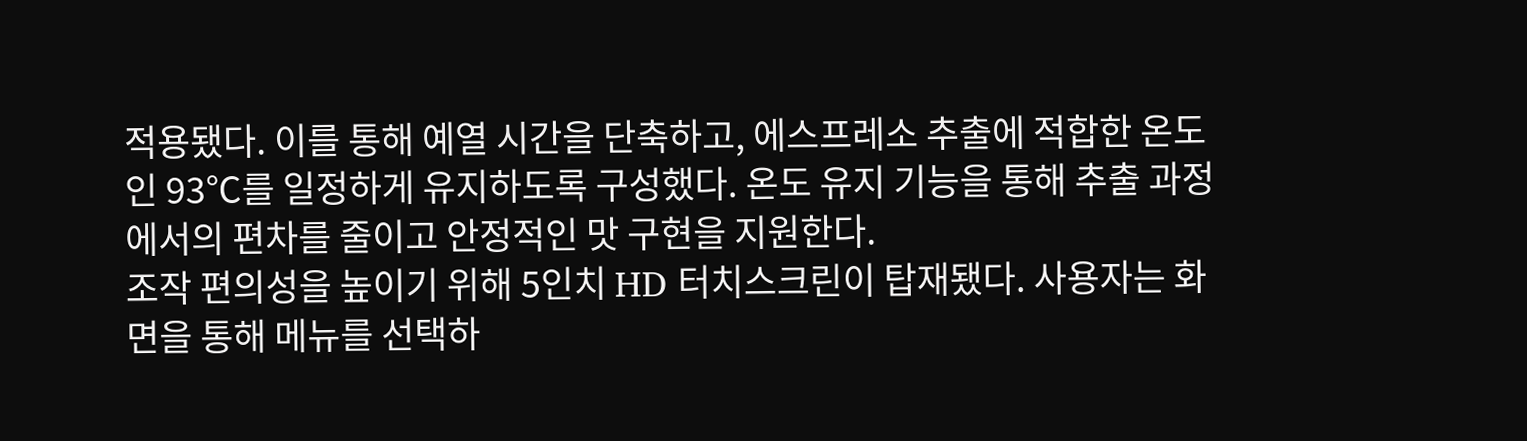적용됐다. 이를 통해 예열 시간을 단축하고, 에스프레소 추출에 적합한 온도인 93℃를 일정하게 유지하도록 구성했다. 온도 유지 기능을 통해 추출 과정에서의 편차를 줄이고 안정적인 맛 구현을 지원한다.
조작 편의성을 높이기 위해 5인치 HD 터치스크린이 탑재됐다. 사용자는 화면을 통해 메뉴를 선택하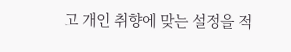고 개인 취향에 맞는 설정을 적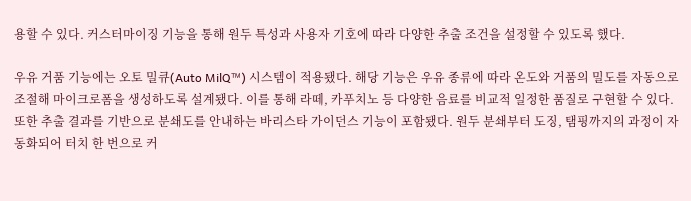용할 수 있다. 커스터마이징 기능을 통해 원두 특성과 사용자 기호에 따라 다양한 추출 조건을 설정할 수 있도록 했다.

우유 거품 기능에는 오토 밀큐(Auto MilQ™) 시스템이 적용됐다. 해당 기능은 우유 종류에 따라 온도와 거품의 밀도를 자동으로 조절해 마이크로폼을 생성하도록 설계됐다. 이를 통해 라떼, 카푸치노 등 다양한 음료를 비교적 일정한 품질로 구현할 수 있다.
또한 추출 결과를 기반으로 분쇄도를 안내하는 바리스타 가이던스 기능이 포함됐다. 원두 분쇄부터 도징, 탬핑까지의 과정이 자동화되어 터치 한 번으로 커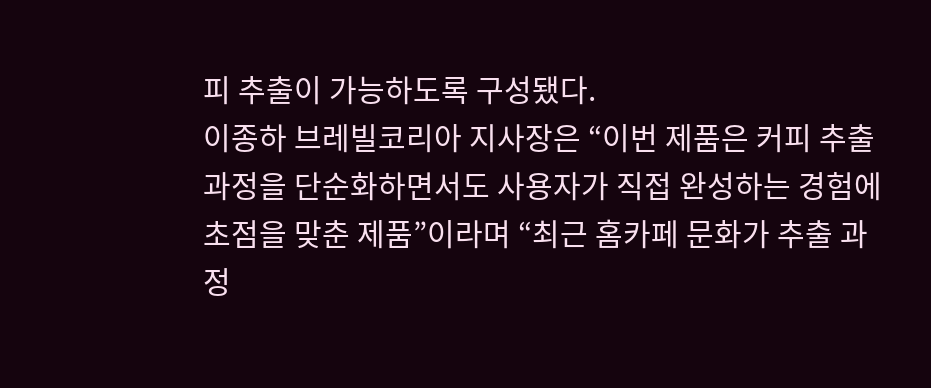피 추출이 가능하도록 구성됐다.
이종하 브레빌코리아 지사장은 “이번 제품은 커피 추출 과정을 단순화하면서도 사용자가 직접 완성하는 경험에 초점을 맞춘 제품”이라며 “최근 홈카페 문화가 추출 과정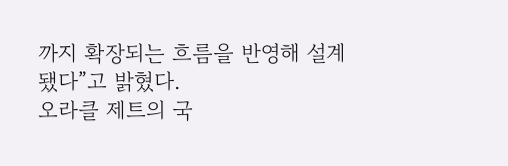까지 확장되는 흐름을 반영해 설계됐다”고 밝혔다.
오라클 제트의 국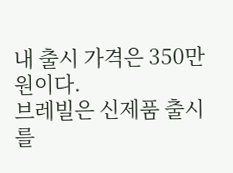내 출시 가격은 350만 원이다.
브레빌은 신제품 출시를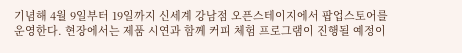기념해 4월 9일부터 19일까지 신세계 강남점 오픈스테이지에서 팝업스토어를 운영한다. 현장에서는 제품 시연과 함께 커피 체험 프로그램이 진행될 예정이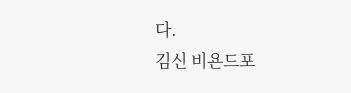다.
김신 비욘드포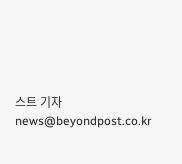스트 기자 news@beyondpost.co.kr